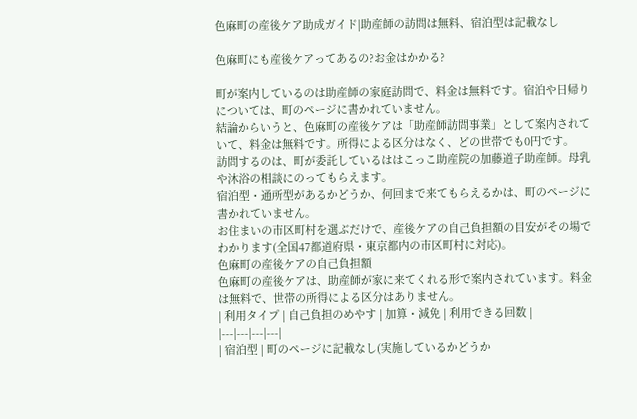色麻町の産後ケア助成ガイド|助産師の訪問は無料、宿泊型は記載なし

色麻町にも産後ケアってあるの?お金はかかる?

町が案内しているのは助産師の家庭訪問で、料金は無料です。宿泊や日帰りについては、町のページに書かれていません。
結論からいうと、色麻町の産後ケアは「助産師訪問事業」として案内されていて、料金は無料です。所得による区分はなく、どの世帯でも0円です。
訪問するのは、町が委託しているははこっこ助産院の加藤道子助産師。母乳や沐浴の相談にのってもらえます。
宿泊型・通所型があるかどうか、何回まで来てもらえるかは、町のページに書かれていません。
お住まいの市区町村を選ぶだけで、産後ケアの自己負担額の目安がその場でわかります(全国47都道府県・東京都内の市区町村に対応)。
色麻町の産後ケアの自己負担額
色麻町の産後ケアは、助産師が家に来てくれる形で案内されています。料金は無料で、世帯の所得による区分はありません。
| 利用タイプ | 自己負担のめやす | 加算・減免 | 利用できる回数 |
|---|---|---|---|
| 宿泊型 | 町のページに記載なし(実施しているかどうか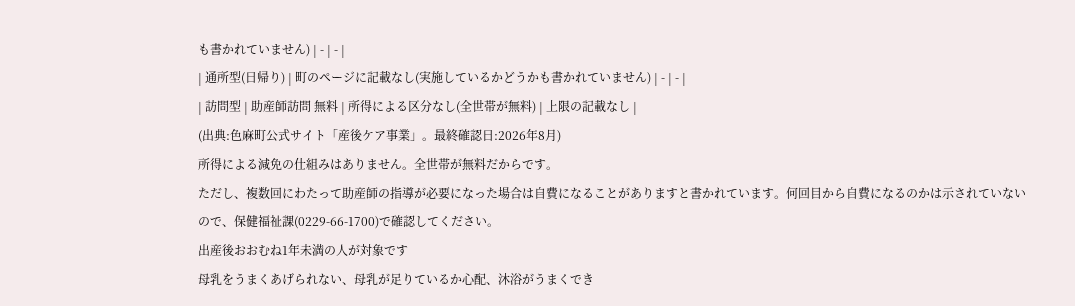も書かれていません) | - | - |
| 通所型(日帰り) | 町のページに記載なし(実施しているかどうかも書かれていません) | - | - |
| 訪問型 | 助産師訪問 無料 | 所得による区分なし(全世帯が無料) | 上限の記載なし |
(出典:色麻町公式サイト「産後ケア事業」。最終確認日:2026年8月)
所得による減免の仕組みはありません。全世帯が無料だからです。
ただし、複数回にわたって助産師の指導が必要になった場合は自費になることがありますと書かれています。何回目から自費になるのかは示されていないので、保健福祉課(0229-66-1700)で確認してください。
出産後おおむね1年未満の人が対象です
母乳をうまくあげられない、母乳が足りているか心配、沐浴がうまくでき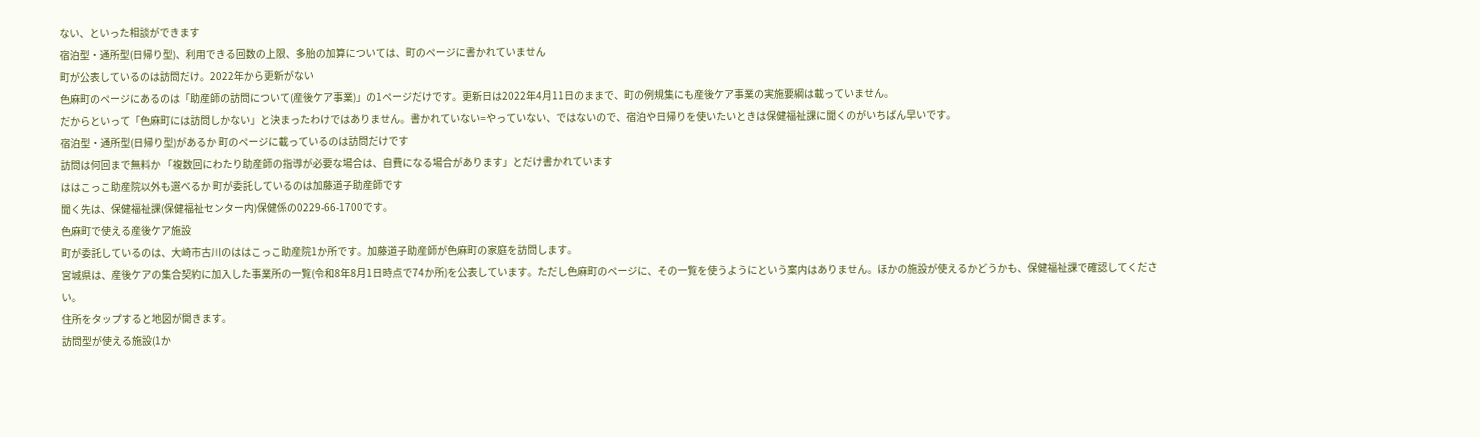ない、といった相談ができます
宿泊型・通所型(日帰り型)、利用できる回数の上限、多胎の加算については、町のページに書かれていません
町が公表しているのは訪問だけ。2022年から更新がない
色麻町のページにあるのは「助産師の訪問について(産後ケア事業)」の1ページだけです。更新日は2022年4月11日のままで、町の例規集にも産後ケア事業の実施要綱は載っていません。
だからといって「色麻町には訪問しかない」と決まったわけではありません。書かれていない=やっていない、ではないので、宿泊や日帰りを使いたいときは保健福祉課に聞くのがいちばん早いです。
宿泊型・通所型(日帰り型)があるか 町のページに載っているのは訪問だけです
訪問は何回まで無料か 「複数回にわたり助産師の指導が必要な場合は、自費になる場合があります」とだけ書かれています
ははこっこ助産院以外も選べるか 町が委託しているのは加藤道子助産師です
聞く先は、保健福祉課(保健福祉センター内)保健係の0229-66-1700です。
色麻町で使える産後ケア施設
町が委託しているのは、大崎市古川のははこっこ助産院1か所です。加藤道子助産師が色麻町の家庭を訪問します。
宮城県は、産後ケアの集合契約に加入した事業所の一覧(令和8年8月1日時点で74か所)を公表しています。ただし色麻町のページに、その一覧を使うようにという案内はありません。ほかの施設が使えるかどうかも、保健福祉課で確認してください。
住所をタップすると地図が開きます。
訪問型が使える施設(1か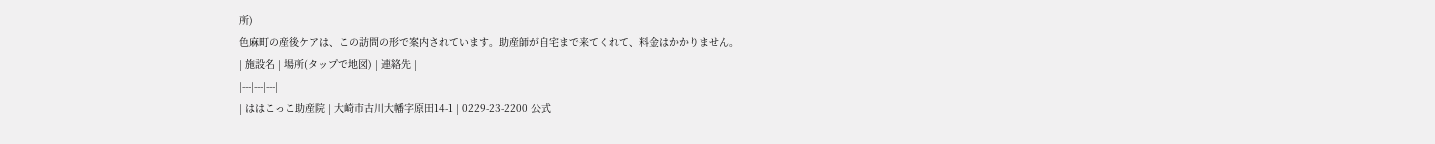所)
色麻町の産後ケアは、この訪問の形で案内されています。助産師が自宅まで来てくれて、料金はかかりません。
| 施設名 | 場所(タップで地図) | 連絡先 |
|---|---|---|
| ははこっこ助産院 | 大崎市古川大幡字原田14-1 | 0229-23-2200 公式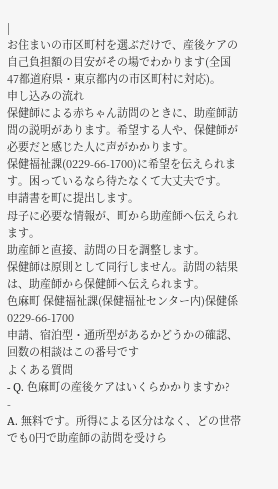|
お住まいの市区町村を選ぶだけで、産後ケアの自己負担額の目安がその場でわかります(全国47都道府県・東京都内の市区町村に対応)。
申し込みの流れ
保健師による赤ちゃん訪問のときに、助産師訪問の説明があります。希望する人や、保健師が必要だと感じた人に声がかかります。
保健福祉課(0229-66-1700)に希望を伝えられます。困っているなら待たなくて大丈夫です。
申請書を町に提出します。
母子に必要な情報が、町から助産師へ伝えられます。
助産師と直接、訪問の日を調整します。
保健師は原則として同行しません。訪問の結果は、助産師から保健師へ伝えられます。
色麻町 保健福祉課(保健福祉センター内)保健係 0229-66-1700
申請、宿泊型・通所型があるかどうかの確認、回数の相談はこの番号です
よくある質問
- Q. 色麻町の産後ケアはいくらかかりますか?
-
A. 無料です。所得による区分はなく、どの世帯でも0円で助産師の訪問を受けら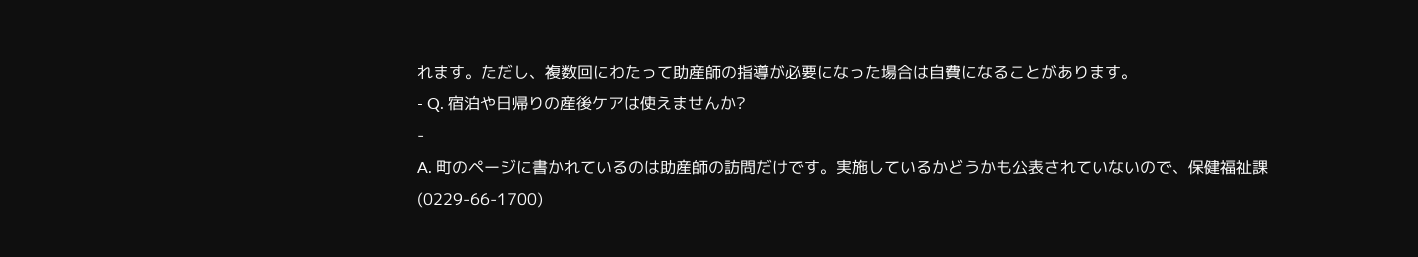れます。ただし、複数回にわたって助産師の指導が必要になった場合は自費になることがあります。
- Q. 宿泊や日帰りの産後ケアは使えませんか?
-
A. 町のページに書かれているのは助産師の訪問だけです。実施しているかどうかも公表されていないので、保健福祉課(0229-66-1700)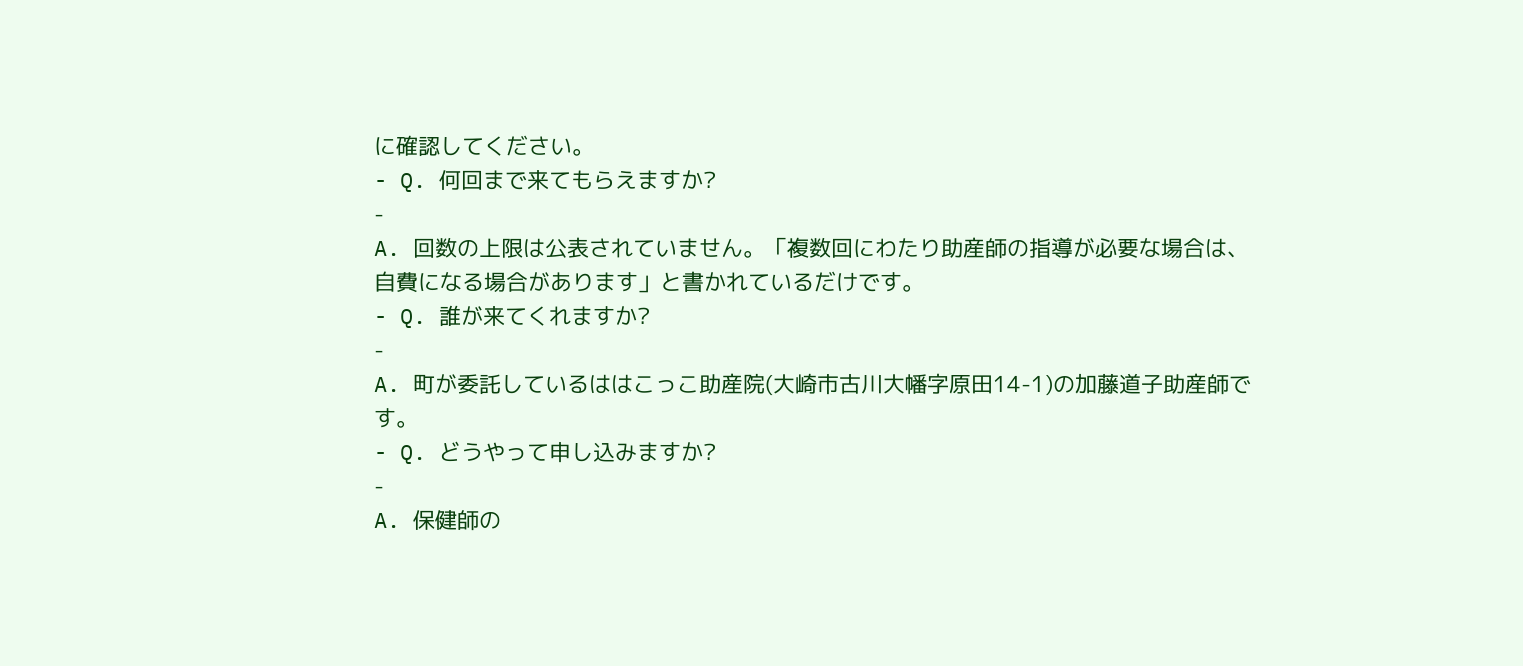に確認してください。
- Q. 何回まで来てもらえますか?
-
A. 回数の上限は公表されていません。「複数回にわたり助産師の指導が必要な場合は、自費になる場合があります」と書かれているだけです。
- Q. 誰が来てくれますか?
-
A. 町が委託しているははこっこ助産院(大崎市古川大幡字原田14-1)の加藤道子助産師です。
- Q. どうやって申し込みますか?
-
A. 保健師の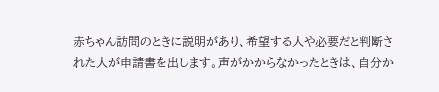赤ちゃん訪問のときに説明があり、希望する人や必要だと判断された人が申請書を出します。声がかからなかったときは、自分か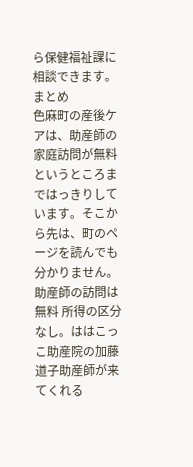ら保健福祉課に相談できます。
まとめ
色麻町の産後ケアは、助産師の家庭訪問が無料というところまではっきりしています。そこから先は、町のページを読んでも分かりません。
助産師の訪問は無料 所得の区分なし。ははこっこ助産院の加藤道子助産師が来てくれる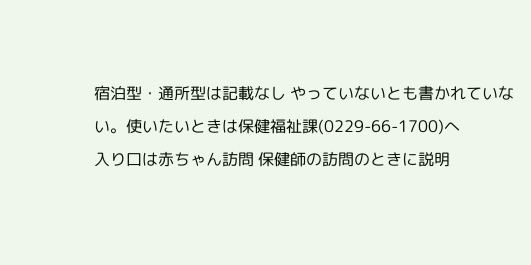宿泊型・通所型は記載なし やっていないとも書かれていない。使いたいときは保健福祉課(0229-66-1700)へ
入り口は赤ちゃん訪問 保健師の訪問のときに説明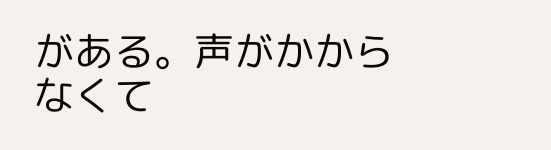がある。声がかからなくて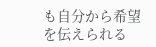も自分から希望を伝えられる